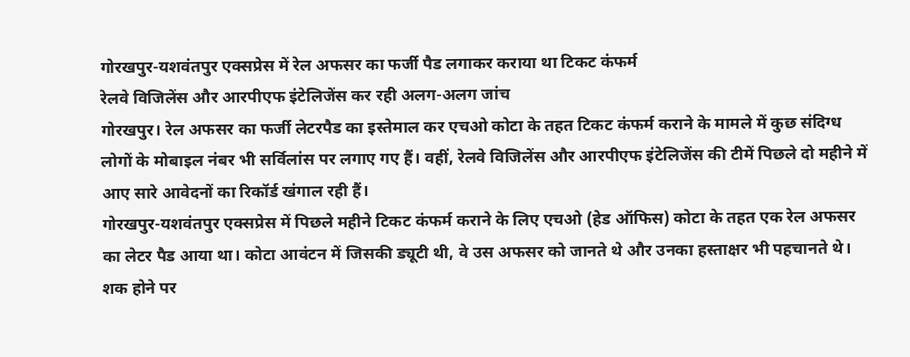गोरखपुर-यशवंतपुर एक्सप्रेस में रेल अफसर का फर्जी पैड लगाकर कराया था टिकट कंफर्म
रेलवे विजिलेंस और आरपीएफ इंटेलिजेंस कर रही अलग-अलग जांच
गोरखपुर। रेल अफसर का फर्जी लेटरपैड का इस्तेमाल कर एचओ कोटा के तहत टिकट कंफर्म कराने के मामले में कुछ संदिग्ध लोगों के मोबाइल नंबर भी सर्विलांस पर लगाए गए हैं। वहीं, रेलवे विजिलेंस और आरपीएफ इंटेलिजेंस की टीमें पिछले दो महीने में आए सारे आवेदनों का रिकॉर्ड खंगाल रही हैं।
गोरखपुर-यशवंतपुर एक्सप्रेस में पिछले महीने टिकट कंफर्म कराने के लिए एचओ (हेड ऑफिस) कोटा के तहत एक रेल अफसर का लेटर पैड आया था। कोटा आवंटन में जिसकी ड्यूटी थी, वे उस अफसर को जानते थे और उनका हस्ताक्षर भी पहचानते थे। शक होने पर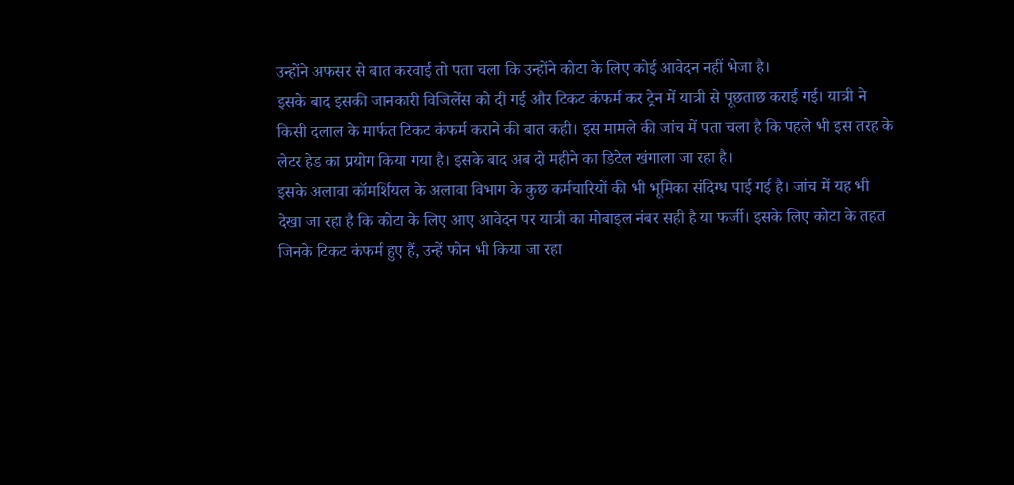उन्होंने अफसर से बात करवाई तो पता चला कि उन्होंने कोटा के लिए कोई आवेदन नहीं भेजा है।
इसके बाद इसकी जानकारी विजिलेंस को दी गई और टिकट कंफर्म कर ट्रेन में यात्री से पूछताछ कराई गई। यात्री ने किसी दलाल के मार्फत टिकट कंफर्म कराने की बात कही। इस मामले की जांच में पता चला है कि पहले भी इस तरह के लेटर हेड का प्रयोग किया गया है। इसके बाद अब दो महीने का डिटेल खंगाला जा रहा है।
इसके अलावा कॉमर्शियल के अलावा विभाग के कुछ कर्मचारियों की भी भूमिका संदिग्ध पाई गई है। जांच में यह भी देखा जा रहा है कि कोटा के लिए आए आवेदन पर यात्री का मोबाइल नंबर सही है या फर्जी। इसके लिए कोटा के तहत जिनके टिकट कंफर्म हुए हैं, उन्हें फोन भी किया जा रहा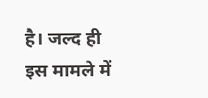है। जल्द ही इस मामले में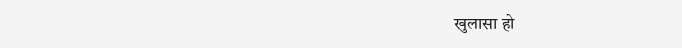खुलासा हो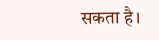सकता है।